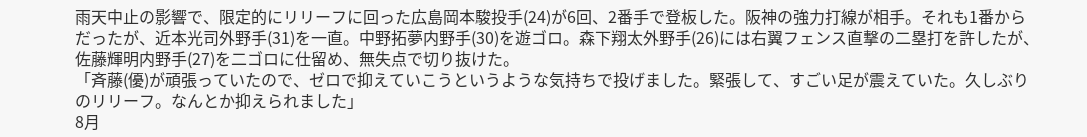雨天中止の影響で、限定的にリリーフに回った広島岡本駿投手(24)が6回、2番手で登板した。阪神の強力打線が相手。それも1番からだったが、近本光司外野手(31)を一直。中野拓夢内野手(30)を遊ゴロ。森下翔太外野手(26)には右翼フェンス直撃の二塁打を許したが、佐藤輝明内野手(27)を二ゴロに仕留め、無失点で切り抜けた。
「斉藤(優)が頑張っていたので、ゼロで抑えていこうというような気持ちで投げました。緊張して、すごい足が震えていた。久しぶりのリリーフ。なんとか抑えられました」
8月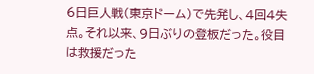6日巨人戦(東京ドーム)で先発し、4回4失点。それ以来、9日ぶりの登板だった。役目は救援だった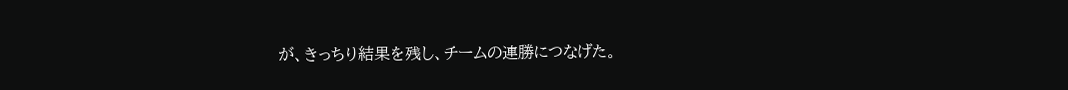が、きっちり結果を残し、チームの連勝につなげた。